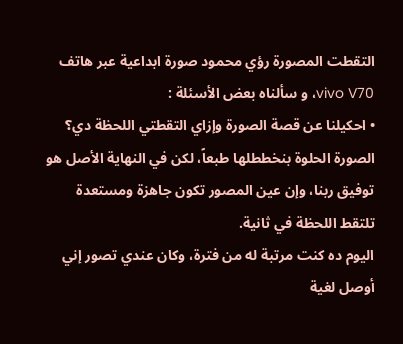التقطت المصورة رؤي محمود صورة ابداعية عبر هاتف vivo V70، و سألناه بعض الأسئلة :
• احكيلنا عن قصة الصورة وإزاي التقطتي اللحظة دي؟
الصورة الحلوة بنخططلها طبعاً، لكن في النهاية الأصل هو توفيق ربنا، وإن عين المصور تكون جاهزة ومستعدة تلتقط اللحظة في ثانية.
اليوم ده كنت مرتبة له من فترة، وكان عندي تصور إني أوصل لغية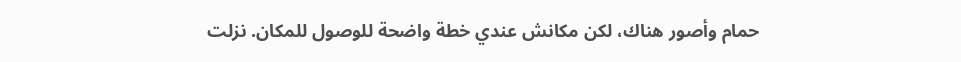حمام وأصور هناك، لكن مكانش عندي خطة واضحة للوصول للمكان. نزلت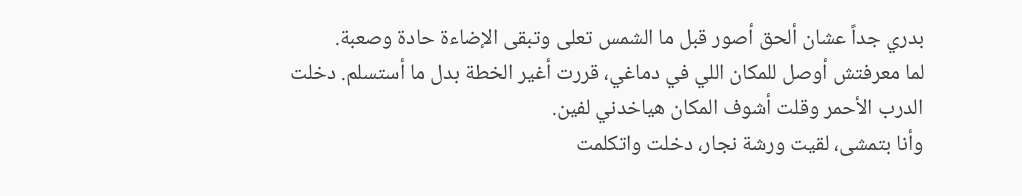بدري جداً عشان ألحق أصور قبل ما الشمس تعلى وتبقى الإضاءة حادة وصعبة.
لما معرفتش أوصل للمكان اللي في دماغي، قررت أغير الخطة بدل ما أستسلم. دخلت الدرب الأحمر وقلت أشوف المكان هياخدني لفين.
وأنا بتمشى، لقيت ورشة نجار، دخلت واتكلمت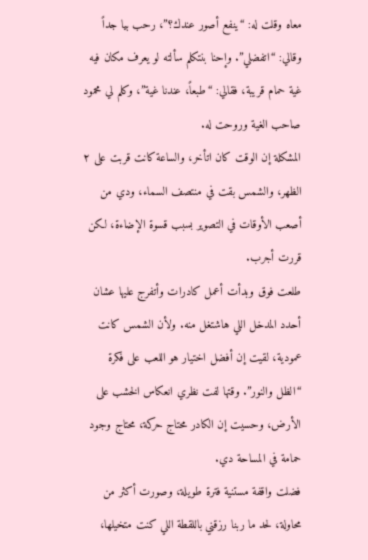معاه وقلت له: “ينفع أصور عندك؟”، رحب بيا جداً وقالي: “اتفضلي”. وإحنا بنتكلم سألته لو يعرف مكان فيه غية حمام قريبة، فقالي: “طبعاً، عندنا غية”، وكلم لي محمود صاحب الغية وروحت له.
المشكلة إن الوقت كان اتأخر، والساعة كانت قربت على ٢ الظهر، والشمس بقت في منتصف السماء، ودي من أصعب الأوقات في التصوير بسبب قسوة الإضاءة، لكن قررت أجرب.
طلعت فوق وبدأت أعمل كادرات وأتفرج عليها عشان أحدد المدخل اللي هاشتغل منه. ولأن الشمس كانت عمودية، لقيت إن أفضل اختيار هو اللعب على فكرة “الظل والنور”. وقتها لفت نظري انعكاس الخشب على الأرض، وحسيت إن الكادر محتاج حركة، محتاج وجود حمامة في المساحة دي.
فضلت واقفة مستنية فترة طويلة، وصورت أكثر من محاولة، لحد ما ربنا رزقني باللقطة اللي كنت متخيلها،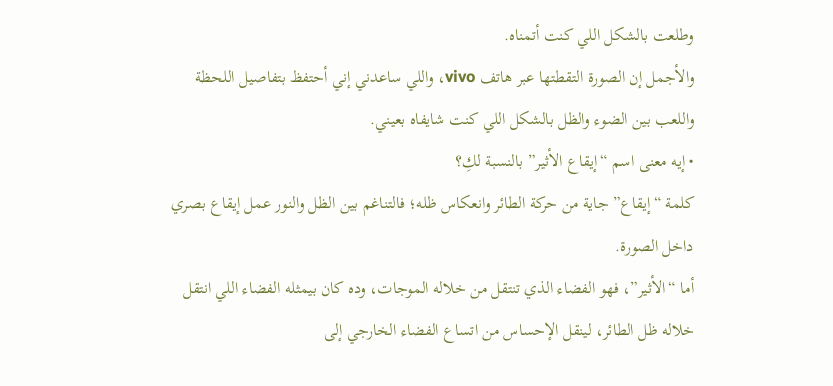وطلعت بالشكل اللي كنت أتمناه.
والأجمل إن الصورة التقطتها عبر هاتف vivo، واللي ساعدني إني أحتفظ بتفاصيل اللحظة واللعب بين الضوء والظل بالشكل اللي كنت شايفاه بعيني.
• إيه معنى اسم “إيقاع الأثير” بالنسبة لكِ؟
كلمة “إيقاع” جاية من حركة الطائر وانعكاس ظله؛ فالتناغم بين الظل والنور عمل إيقاع بصري داخل الصورة.
أما “الأثير”، فهو الفضاء الذي تنتقل من خلاله الموجات، وده كان بيمثله الفضاء اللي انتقل خلاله ظل الطائر، لينقل الإحساس من اتساع الفضاء الخارجي إلى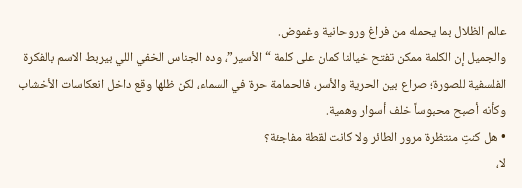عالم الظلال بما يحمله من فراغ وروحانية وغموض.
والجميل إن الكلمة ممكن تفتح خيالنا كمان على كلمة “الأسير”، وده الجناس الخفي اللي بيربط الاسم بالفكرة الفلسفية للصورة؛ صراع بين الحرية والأسر، فالحمامة حرة في السماء، لكن ظلها وقع داخل انعكاسات الأخشاب وكأنه أصبح محبوساً خلف أسوار وهمية.
• هل كنتِ منتظرة مرور الطائر ولا كانت لقطة مفاجئة؟
لا،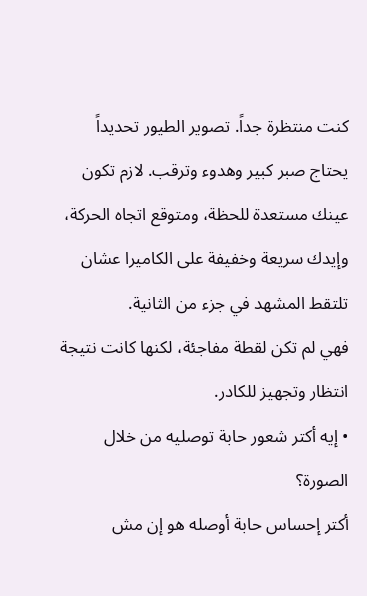كنت منتظرة جداً. تصوير الطيور تحديداً يحتاج صبر كبير وهدوء وترقب. لازم تكون عينك مستعدة للحظة، ومتوقع اتجاه الحركة، وإيدك سريعة وخفيفة على الكاميرا عشان تلتقط المشهد في جزء من الثانية.
فهي لم تكن لقطة مفاجئة، لكنها كانت نتيجة انتظار وتجهيز للكادر.
• إيه أكتر شعور حابة توصليه من خلال الصورة؟
أكتر إحساس حابة أوصله هو إن مش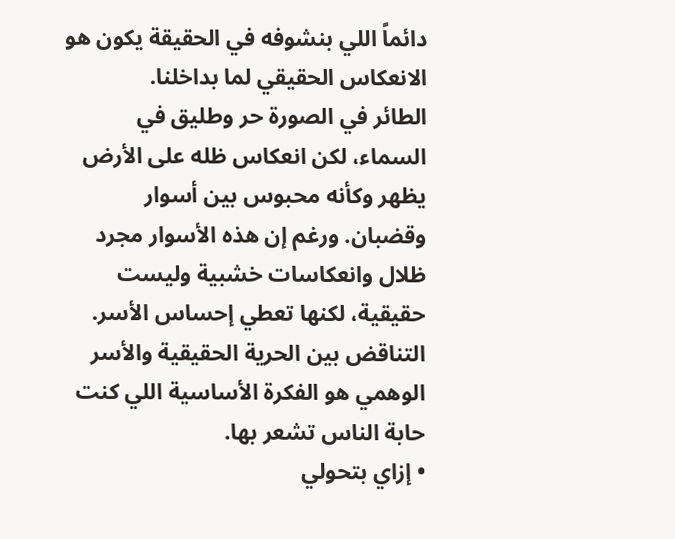دائماً اللي بنشوفه في الحقيقة يكون هو الانعكاس الحقيقي لما بداخلنا.
الطائر في الصورة حر وطليق في السماء، لكن انعكاس ظله على الأرض يظهر وكأنه محبوس بين أسوار وقضبان. ورغم إن هذه الأسوار مجرد ظلال وانعكاسات خشبية وليست حقيقية، لكنها تعطي إحساس الأسر.
التناقض بين الحرية الحقيقية والأسر الوهمي هو الفكرة الأساسية اللي كنت حابة الناس تشعر بها.
• إزاي بتحولي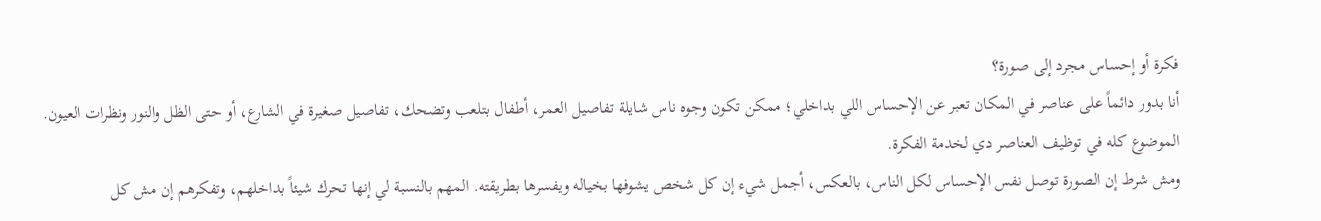فكرة أو إحساس مجرد إلى صورة؟
أنا بدور دائماً على عناصر في المكان تعبر عن الإحساس اللي بداخلي؛ ممكن تكون وجوه ناس شايلة تفاصيل العمر، أطفال بتلعب وتضحك، تفاصيل صغيرة في الشارع، أو حتى الظل والنور ونظرات العيون.
الموضوع كله في توظيف العناصر دي لخدمة الفكرة.
ومش شرط إن الصورة توصل نفس الإحساس لكل الناس، بالعكس، أجمل شيء إن كل شخص يشوفها بخياله ويفسرها بطريقته. المهم بالنسبة لي إنها تحرك شيئاً بداخلهم، وتفكرهم إن مش كل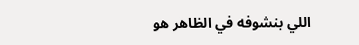اللي بنشوفه في الظاهر هو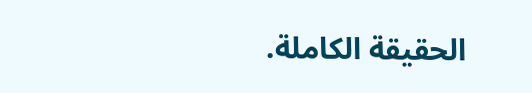الحقيقة الكاملة.